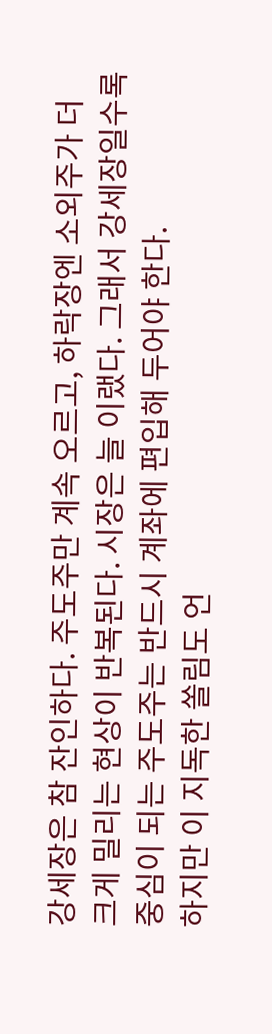강세장은 참 잔인하다. 주도주만 계속 오르고, 하락장엔 소외주가 더 크게 밀리는 현상이 반복된다. 시장은 늘 이랬다. 그래서 강세장일수록 중심이 되는 주도주는 반드시 계좌에 편입해 두어야 한다.
하지만 이 지독한 쏠림도 언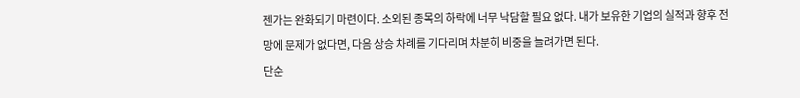젠가는 완화되기 마련이다. 소외된 종목의 하락에 너무 낙담할 필요 없다. 내가 보유한 기업의 실적과 향후 전망에 문제가 없다면, 다음 상승 차례를 기다리며 차분히 비중을 늘려가면 된다.
단순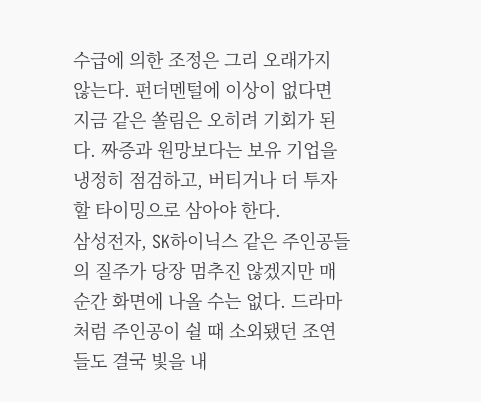수급에 의한 조정은 그리 오래가지 않는다. 펀더멘털에 이상이 없다면 지금 같은 쏠림은 오히려 기회가 된다. 짜증과 원망보다는 보유 기업을 냉정히 점검하고, 버티거나 더 투자할 타이밍으로 삼아야 한다.
삼성전자, SK하이닉스 같은 주인공들의 질주가 당장 멈추진 않겠지만 매 순간 화면에 나올 수는 없다. 드라마처럼 주인공이 쉴 때 소외됐던 조연들도 결국 빛을 내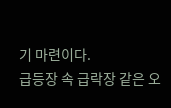기 마련이다.
급등장 속 급락장 같은 오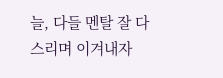늘, 다들 멘탈 잘 다스리며 이겨내자